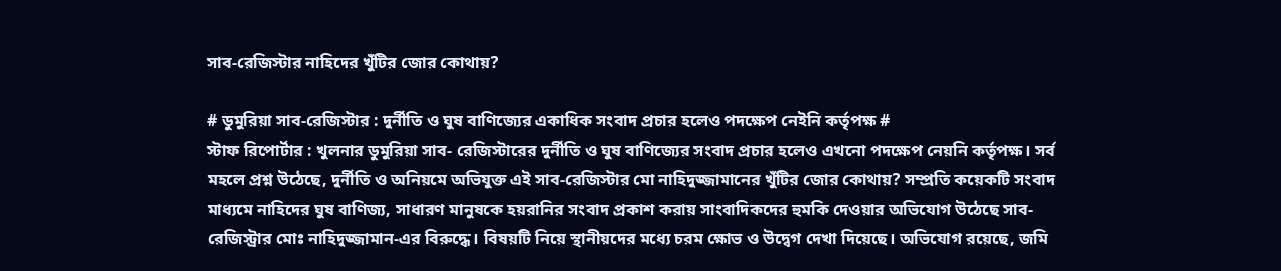সাব-রেজিস্টার নাহিদের খুঁটির জোর কোথায়?

# ডুমুরিয়া সাব-রেজিস্টার : দুর্নীতি ও ঘুষ বাণিজ্যের একাধিক সংবাদ প্রচার হলেও পদক্ষেপ নেইনি কর্তৃপক্ষ #
স্টাফ রিপোর্টার : খুলনার ডুমুরিয়া সাব- রেজিস্টারের দুর্নীতি ও ঘুষ বাণিজ্যের সংবাদ প্রচার হলেও এখনো পদক্ষেপ নেয়নি কর্তৃপক্ষ। সর্ব মহলে প্রশ্ন উঠেছে, দুর্নীতি ও অনিয়মে অভিযুক্ত এই সাব-রেজিস্টার মো নাহিদুজ্জামানের খুঁটির জোর কোথায়? সম্প্রতি কয়েকটি সংবাদ মাধ্যমে নাহিদের ঘুষ বাণিজ্য, সাধারণ মানুষকে হয়রানির সংবাদ প্রকাশ করায় সাংবাদিকদের হুমকি দেওয়ার অভিযোগ উঠেছে সাব-রেজিস্ট্রার মোঃ নাহিদুজ্জামান-এর বিরুদ্ধে। বিষয়টি নিয়ে স্থানীয়দের মধ্যে চরম ক্ষোভ ও উদ্বেগ দেখা দিয়েছে। অভিযোগ রয়েছে, জমি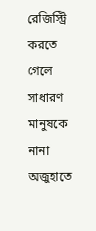রেজিস্ট্রি করতে গেলে সাধারণ মানুষকে নানা অজুহাতে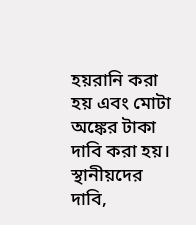হয়রানি করা হয় এবং মোটা অঙ্কের টাকা দাবি করা হয়। স্থানীয়দের দাবি,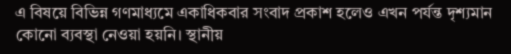এ বিষয়ে বিভিন্ন গণমাধ্যমে একাধিকবার সংবাদ প্রকাশ হলেও এখন পর্যন্ত দৃশ্যমান কোনো ব্যবস্থা নেওয়া হয়নি। স্থানীয়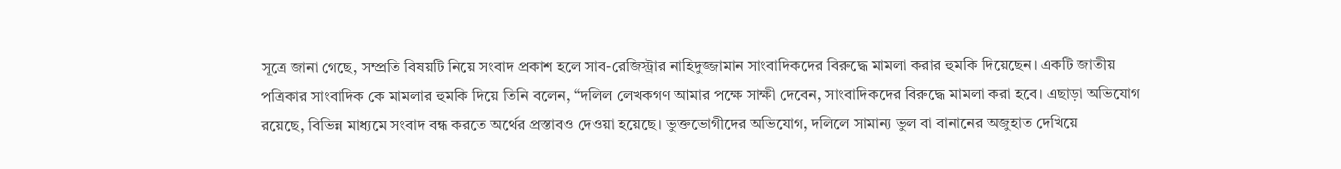সূত্রে জানা গেছে, সম্প্রতি বিষয়টি নিয়ে সংবাদ প্রকাশ হলে সাব-রেজিস্ট্রার নাহিদুজ্জামান সাংবাদিকদের বিরুদ্ধে মামলা করার হুমকি দিয়েছেন। একটি জাতীয় পত্রিকার সাংবাদিক কে মামলার হুমকি দিয়ে তিনি বলেন, “দলিল লেখকগণ আমার পক্ষে সাক্ষী দেবেন, সাংবাদিকদের বিরুদ্ধে মামলা করা হবে। এছাড়া অভিযোগ রয়েছে, বিভিন্ন মাধ্যমে সংবাদ বন্ধ করতে অর্থের প্রস্তাবও দেওয়া হয়েছে। ভুক্তভোগীদের অভিযোগ, দলিলে সামান্য ভুল বা বানানের অজুহাত দেখিয়ে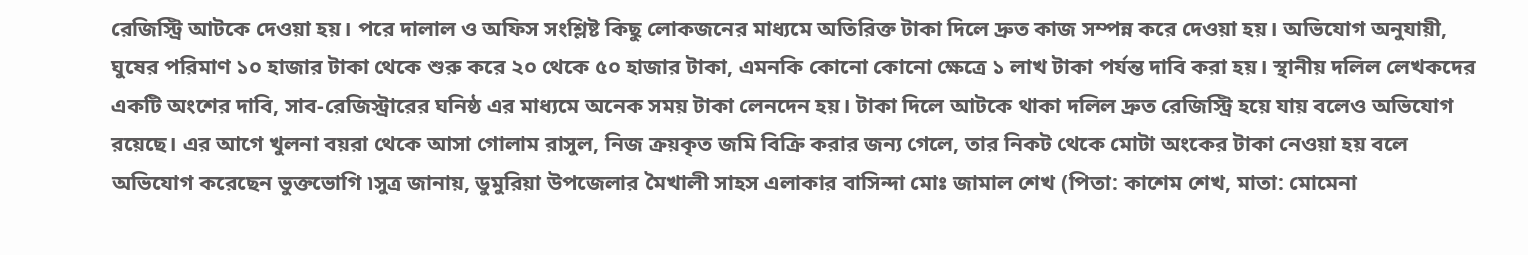রেজিস্ট্রি আটকে দেওয়া হয়। পরে দালাল ও অফিস সংশ্লিষ্ট কিছু লোকজনের মাধ্যমে অতিরিক্ত টাকা দিলে দ্রুত কাজ সম্পন্ন করে দেওয়া হয়। অভিযোগ অনুযায়ী, ঘুষের পরিমাণ ১০ হাজার টাকা থেকে শুরু করে ২০ থেকে ৫০ হাজার টাকা, এমনকি কোনো কোনো ক্ষেত্রে ১ লাখ টাকা পর্যন্ত দাবি করা হয়। স্থানীয় দলিল লেখকদের একটি অংশের দাবি, সাব-রেজিস্ট্রারের ঘনিষ্ঠ এর মাধ্যমে অনেক সময় টাকা লেনদেন হয়। টাকা দিলে আটকে থাকা দলিল দ্রুত রেজিস্ট্রি হয়ে যায় বলেও অভিযোগ রয়েছে। এর আগে খুলনা বয়রা থেকে আসা গোলাম রাসুল, নিজ ক্রয়কৃত জমি বিক্রি করার জন্য গেলে, তার নিকট থেকে মোটা অংকের টাকা নেওয়া হয় বলে অভিযোগ করেছেন ভুক্তভোগি ৷সুত্র জানায়, ডুমুরিয়া উপজেলার মৈখালী সাহস এলাকার বাসিন্দা মোঃ জামাল শেখ (পিতা: কাশেম শেখ, মাতা: মোমেনা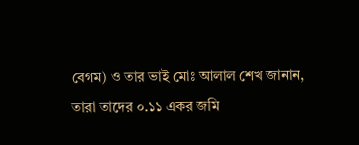বেগম) ও তার ভাই মোঃ আলাল শেখ জানান, তারা তাদের ০.১১ একর জমি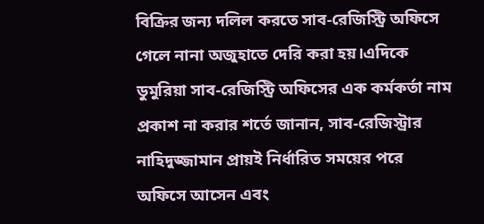বিক্রির জন্য দলিল করতে সাব-রেজিস্ট্রি অফিসে গেলে নানা অজুহাতে দেরি করা হয়।এদিকে ডুমুরিয়া সাব-রেজিস্ট্রি অফিসের এক কর্মকর্তা নাম প্রকাশ না করার শর্তে জানান, সাব-রেজিস্ট্রার নাহিদুজ্জামান প্রায়ই নির্ধারিত সময়ের পরে অফিসে আসেন এবং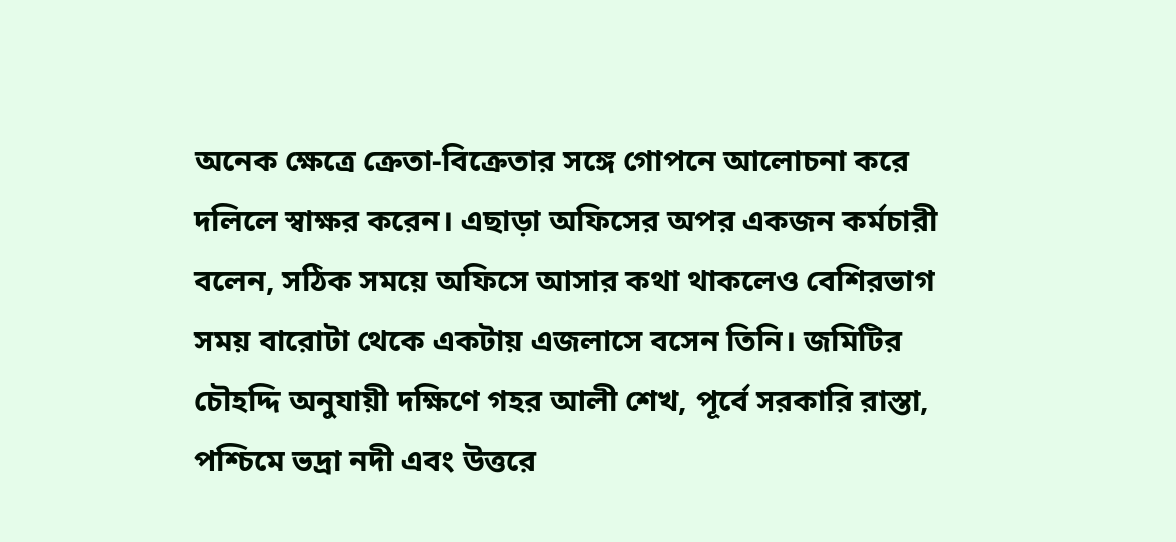অনেক ক্ষেত্রে ক্রেতা-বিক্রেতার সঙ্গে গোপনে আলোচনা করে দলিলে স্বাক্ষর করেন। এছাড়া অফিসের অপর একজন কর্মচারী বলেন, সঠিক সময়ে অফিসে আসার কথা থাকলেও বেশিরভাগ সময় বারোটা থেকে একটায় এজলাসে বসেন তিনি। জমিটির চৌহদ্দি অনুযায়ী দক্ষিণে গহর আলী শেখ, পূর্বে সরকারি রাস্তা, পশ্চিমে ভদ্রা নদী এবং উত্তরে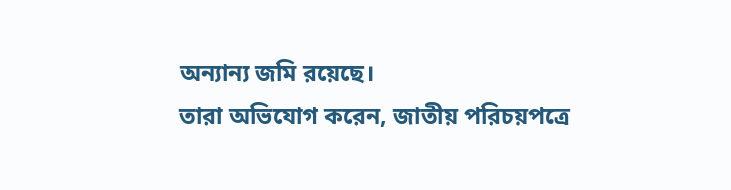অন্যান্য জমি রয়েছে।
তারা অভিযোগ করেন, জাতীয় পরিচয়পত্রে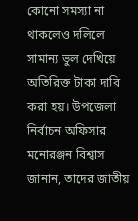কোনো সমস্যা না থাকলেও দলিলে সামান্য ভুল দেখিয়ে অতিরিক্ত টাকা দাবি করা হয়। উপজেলা নির্বাচন অফিসার মনোরঞ্জন বিশ্বাস জানান, তাদের জাতীয়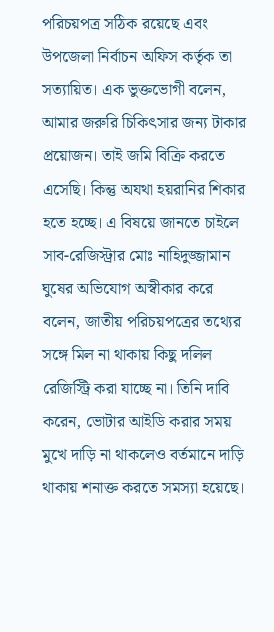পরিচয়পত্র সঠিক রয়েছে এবং উপজেলা নির্বাচন অফিস কর্তৃক তা সত্যায়িত। এক ভুক্তভোগী বলেন, আমার জরুরি চিকিৎসার জন্য টাকার প্রয়োজন। তাই জমি বিক্রি করতে এসেছি। কিন্তু অযথা হয়রানির শিকার হতে হচ্ছে। এ বিষয়ে জানতে চাইলে সাব-রেজিস্ট্রার মোঃ নাহিদুজ্জামান ঘুষের অভিযোগ অস্বীকার করে বলেন, জাতীয় পরিচয়পত্রের তথ্যের সঙ্গে মিল না থাকায় কিছু দলিল রেজিস্ট্রি করা যাচ্ছে না। তিনি দাবি করেন, ভোটার আইডি করার সময় মুখে দাড়ি না থাকলেও বর্তমানে দাড়ি থাকায় শনাক্ত করতে সমস্যা হয়েছে।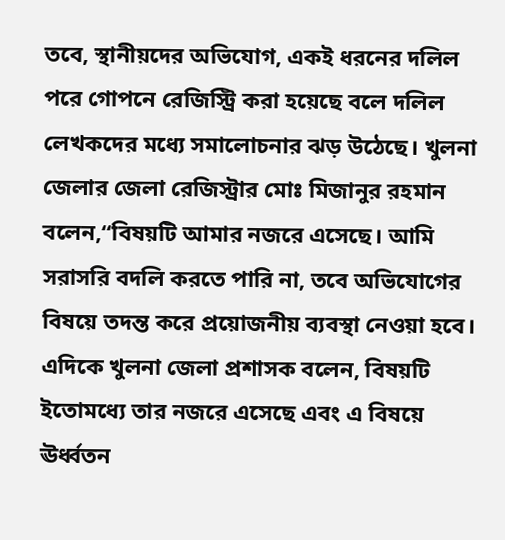তবে, স্থানীয়দের অভিযোগ, একই ধরনের দলিল পরে গোপনে রেজিস্ট্রি করা হয়েছে বলে দলিল লেখকদের মধ্যে সমালোচনার ঝড় উঠেছে। খুলনা জেলার জেলা রেজিস্ট্রার মোঃ মিজানুর রহমান বলেন,“বিষয়টি আমার নজরে এসেছে। আমি সরাসরি বদলি করতে পারি না, তবে অভিযোগের বিষয়ে তদন্ত করে প্রয়োজনীয় ব্যবস্থা নেওয়া হবে।
এদিকে খুলনা জেলা প্রশাসক বলেন, বিষয়টি ইতোমধ্যে তার নজরে এসেছে এবং এ বিষয়ে ঊর্ধ্বতন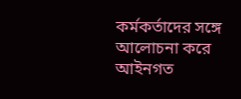কর্মকর্তাদের সঙ্গে আলোচনা করে আইনগত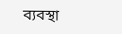ব্যবস্থা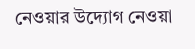নেওয়ার উদ্যোগ নেওয়া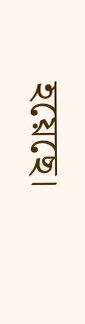হয়েছে।